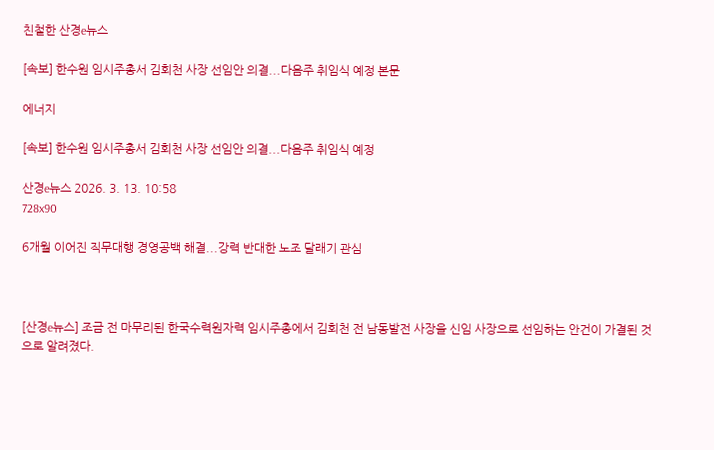친철한 산경e뉴스

[속보] 한수원 임시주총서 김회천 사장 선임안 의결...다음주 취임식 예정 본문

에너지

[속보] 한수원 임시주총서 김회천 사장 선임안 의결...다음주 취임식 예정

산경e뉴스 2026. 3. 13. 10:58
728x90

6개월 이어진 직무대행 경영공백 해결...강력 반대한 노조 달래기 관심



[산경e뉴스] 조금 전 마무리된 한국수력원자력 임시주총에서 김회천 전 남동발전 사장을 신임 사장으로 선임하는 안건이 가결된 것으로 알려졌다.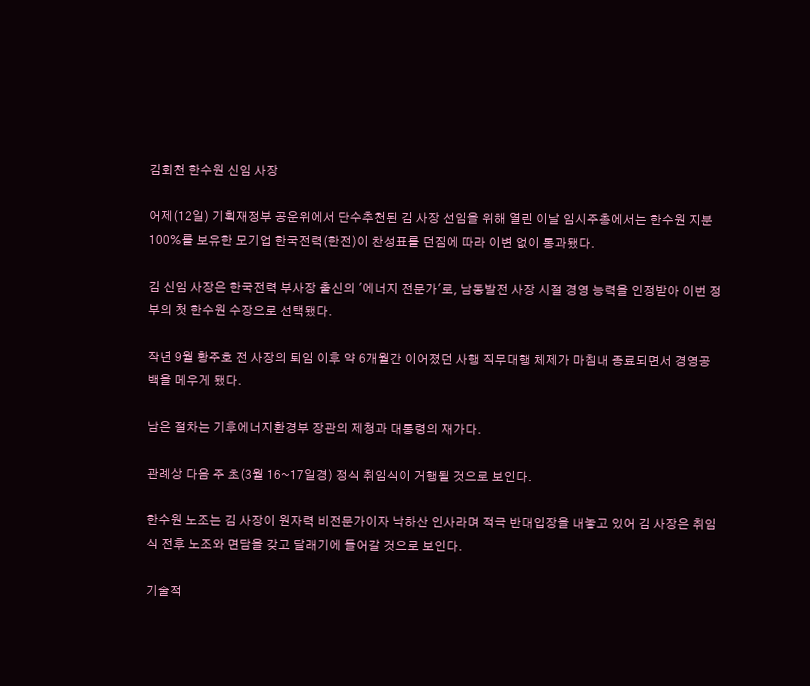김회천 한수원 신임 사장

어제(12일) 기획재정부 공운위에서 단수추천된 김 사장 선임을 위해 열린 이날 임시주총에서는 한수원 지분 100%를 보유한 모기업 한국전력(한전)이 찬성표를 던짐에 따라 이변 없이 통과됐다.

김 신임 사장은 한국전력 부사장 출신의 '에너지 전문가'로, 남동발전 사장 시절 경영 능력을 인정받아 이번 정부의 첫 한수원 수장으로 선택됐다.

작년 9월 황주호 전 사장의 퇴임 이후 약 6개월간 이어졌던 사행 직무대행 체제가 마침내 종료되면서 경영공백을 메우게 됐다.

남은 절차는 기후에너지환경부 장관의 제청과 대통령의 재가다.

관례상 다음 주 초(3월 16~17일경) 정식 취임식이 거행될 것으로 보인다.

한수원 노조는 김 사장이 원자력 비전문가이자 낙하산 인사라며 적극 반대입장을 내놓고 있어 김 사장은 취임식 전후 노조와 면담을 갖고 달래기에 들어갈 것으로 보인다.

기술적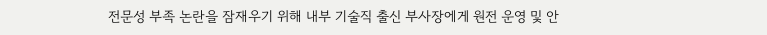전문성 부족 논란을 잠재우기 위해 내부 기술직 출신 부사장에게 원전 운영 및 안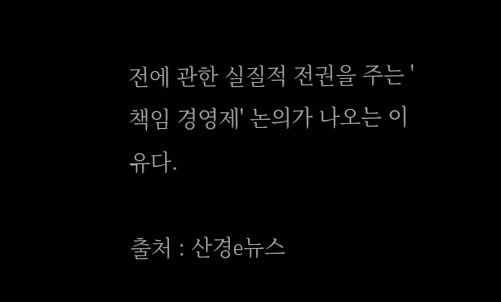전에 관한 실질적 전권을 주는 '책임 경영제' 논의가 나오는 이유다.

출처 : 산경e뉴스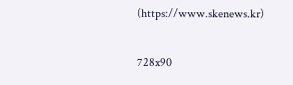(https://www.skenews.kr)

728x90